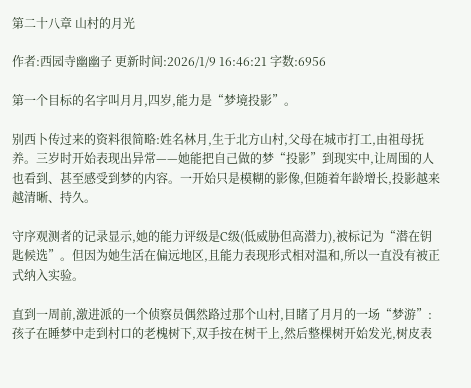第二十八章 山村的月光

作者:西园寺幽幽子 更新时间:2026/1/9 16:46:21 字数:6956

第一个目标的名字叫月月,四岁,能力是“梦境投影”。

别西卜传过来的资料很简略:姓名林月,生于北方山村,父母在城市打工,由祖母抚养。三岁时开始表现出异常——她能把自己做的梦“投影”到现实中,让周围的人也看到、甚至感受到梦的内容。一开始只是模糊的影像,但随着年龄增长,投影越来越清晰、持久。

守序观测者的记录显示,她的能力评级是C级(低威胁但高潜力),被标记为“潜在钥匙候选”。但因为她生活在偏远地区,且能力表现形式相对温和,所以一直没有被正式纳入实验。

直到一周前,激进派的一个侦察员偶然路过那个山村,目睹了月月的一场“梦游”:孩子在睡梦中走到村口的老槐树下,双手按在树干上,然后整棵树开始发光,树皮表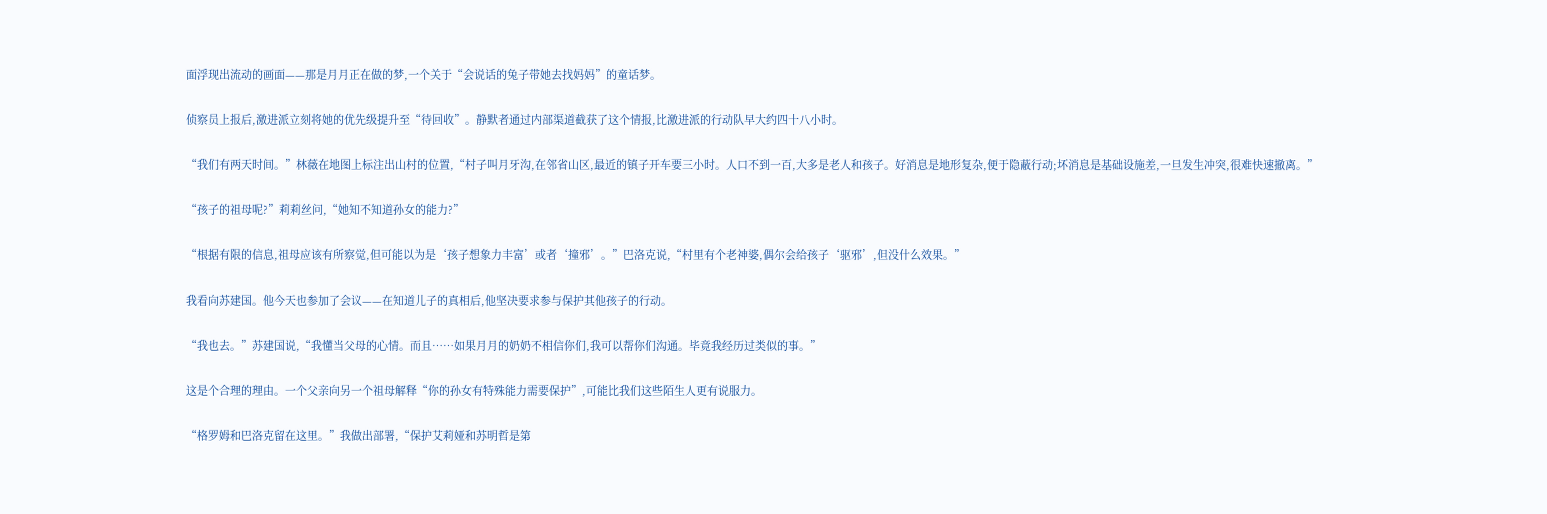面浮现出流动的画面——那是月月正在做的梦,一个关于“会说话的兔子带她去找妈妈”的童话梦。

侦察员上报后,激进派立刻将她的优先级提升至“待回收”。静默者通过内部渠道截获了这个情报,比激进派的行动队早大约四十八小时。

“我们有两天时间。”林薇在地图上标注出山村的位置,“村子叫月牙沟,在邻省山区,最近的镇子开车要三小时。人口不到一百,大多是老人和孩子。好消息是地形复杂,便于隐蔽行动;坏消息是基础设施差,一旦发生冲突,很难快速撤离。”

“孩子的祖母呢?”莉莉丝问,“她知不知道孙女的能力?”

“根据有限的信息,祖母应该有所察觉,但可能以为是‘孩子想象力丰富’或者‘撞邪’。”巴洛克说,“村里有个老神婆,偶尔会给孩子‘驱邪’,但没什么效果。”

我看向苏建国。他今天也参加了会议——在知道儿子的真相后,他坚决要求参与保护其他孩子的行动。

“我也去。”苏建国说,“我懂当父母的心情。而且……如果月月的奶奶不相信你们,我可以帮你们沟通。毕竟我经历过类似的事。”

这是个合理的理由。一个父亲向另一个祖母解释“你的孙女有特殊能力需要保护”,可能比我们这些陌生人更有说服力。

“格罗姆和巴洛克留在这里。”我做出部署,“保护艾莉娅和苏明哲是第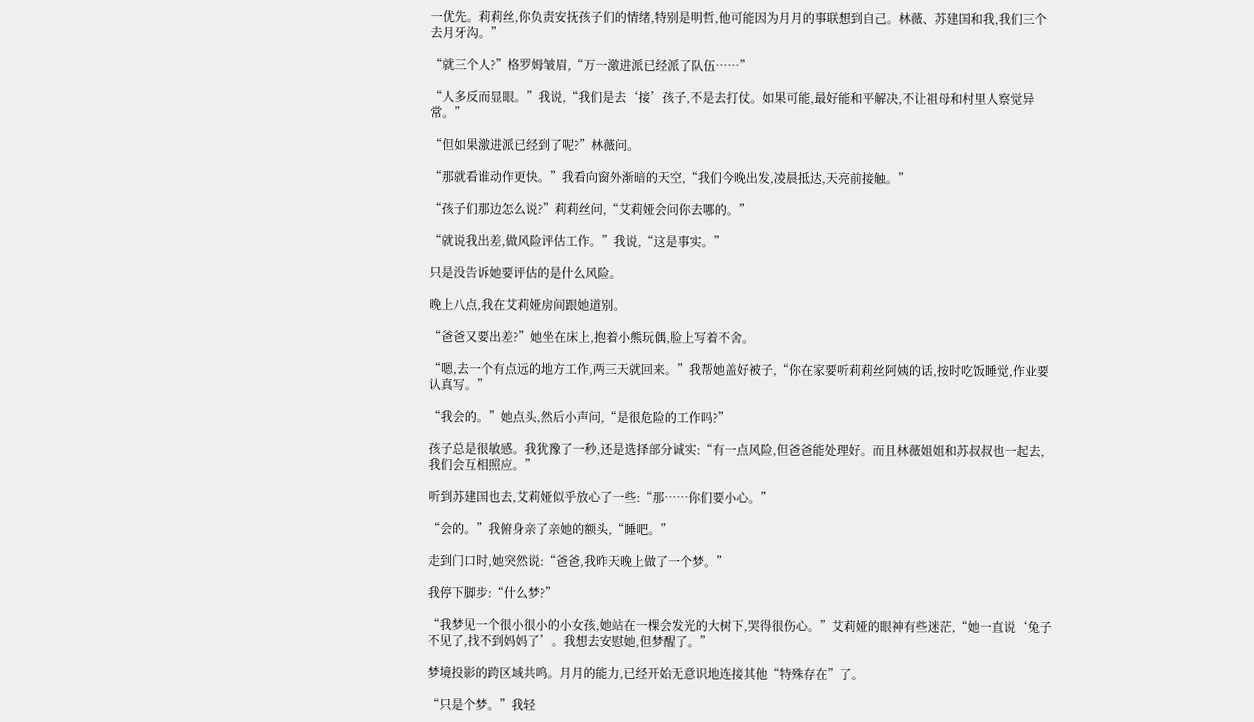一优先。莉莉丝,你负责安抚孩子们的情绪,特别是明哲,他可能因为月月的事联想到自己。林薇、苏建国和我,我们三个去月牙沟。”

“就三个人?”格罗姆皱眉,“万一激进派已经派了队伍……”

“人多反而显眼。”我说,“我们是去‘接’孩子,不是去打仗。如果可能,最好能和平解决,不让祖母和村里人察觉异常。”

“但如果激进派已经到了呢?”林薇问。

“那就看谁动作更快。”我看向窗外渐暗的天空,“我们今晚出发,凌晨抵达,天亮前接触。”

“孩子们那边怎么说?”莉莉丝问,“艾莉娅会问你去哪的。”

“就说我出差,做风险评估工作。”我说,“这是事实。”

只是没告诉她要评估的是什么风险。

晚上八点,我在艾莉娅房间跟她道别。

“爸爸又要出差?”她坐在床上,抱着小熊玩偶,脸上写着不舍。

“嗯,去一个有点远的地方工作,两三天就回来。”我帮她盖好被子,“你在家要听莉莉丝阿姨的话,按时吃饭睡觉,作业要认真写。”

“我会的。”她点头,然后小声问,“是很危险的工作吗?”

孩子总是很敏感。我犹豫了一秒,还是选择部分诚实:“有一点风险,但爸爸能处理好。而且林薇姐姐和苏叔叔也一起去,我们会互相照应。”

听到苏建国也去,艾莉娅似乎放心了一些:“那……你们要小心。”

“会的。”我俯身亲了亲她的额头,“睡吧。”

走到门口时,她突然说:“爸爸,我昨天晚上做了一个梦。”

我停下脚步:“什么梦?”

“我梦见一个很小很小的小女孩,她站在一棵会发光的大树下,哭得很伤心。”艾莉娅的眼神有些迷茫,“她一直说‘兔子不见了,找不到妈妈了’。我想去安慰她,但梦醒了。”

梦境投影的跨区域共鸣。月月的能力,已经开始无意识地连接其他“特殊存在”了。

“只是个梦。”我轻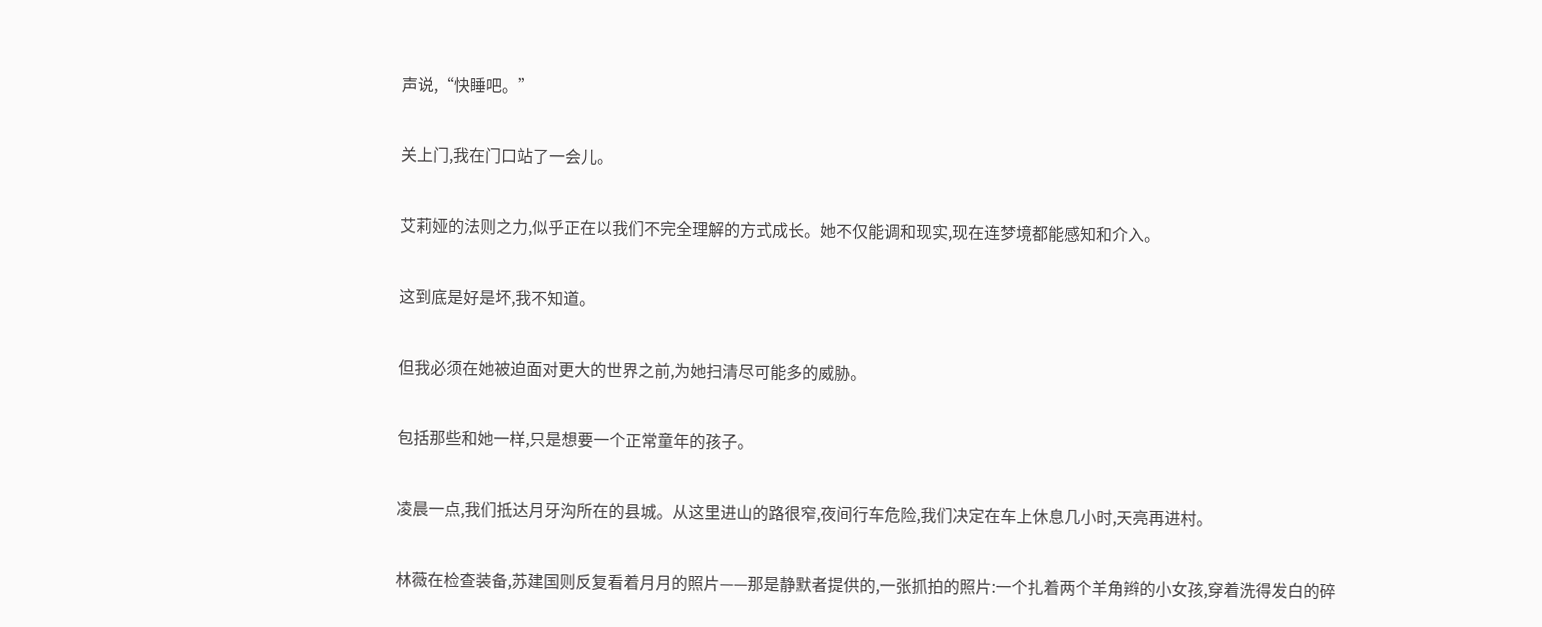声说,“快睡吧。”

关上门,我在门口站了一会儿。

艾莉娅的法则之力,似乎正在以我们不完全理解的方式成长。她不仅能调和现实,现在连梦境都能感知和介入。

这到底是好是坏,我不知道。

但我必须在她被迫面对更大的世界之前,为她扫清尽可能多的威胁。

包括那些和她一样,只是想要一个正常童年的孩子。

凌晨一点,我们抵达月牙沟所在的县城。从这里进山的路很窄,夜间行车危险,我们决定在车上休息几小时,天亮再进村。

林薇在检查装备,苏建国则反复看着月月的照片——那是静默者提供的,一张抓拍的照片:一个扎着两个羊角辫的小女孩,穿着洗得发白的碎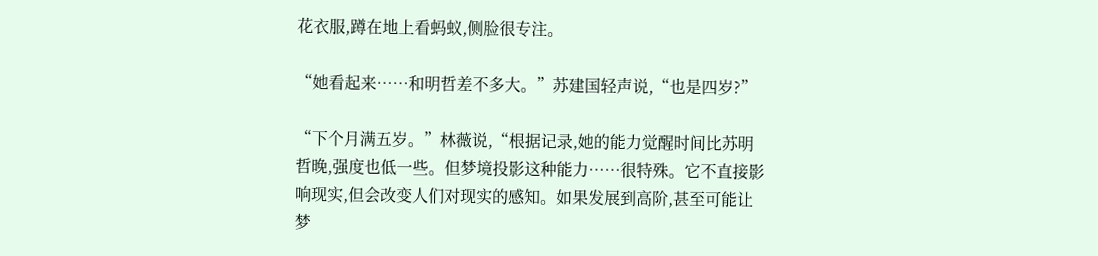花衣服,蹲在地上看蚂蚁,侧脸很专注。

“她看起来……和明哲差不多大。”苏建国轻声说,“也是四岁?”

“下个月满五岁。”林薇说,“根据记录,她的能力觉醒时间比苏明哲晚,强度也低一些。但梦境投影这种能力……很特殊。它不直接影响现实,但会改变人们对现实的感知。如果发展到高阶,甚至可能让梦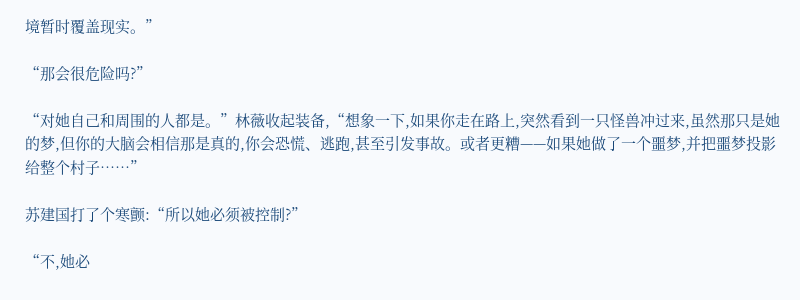境暂时覆盖现实。”

“那会很危险吗?”

“对她自己和周围的人都是。”林薇收起装备,“想象一下,如果你走在路上,突然看到一只怪兽冲过来,虽然那只是她的梦,但你的大脑会相信那是真的,你会恐慌、逃跑,甚至引发事故。或者更糟——如果她做了一个噩梦,并把噩梦投影给整个村子……”

苏建国打了个寒颤:“所以她必须被控制?”

“不,她必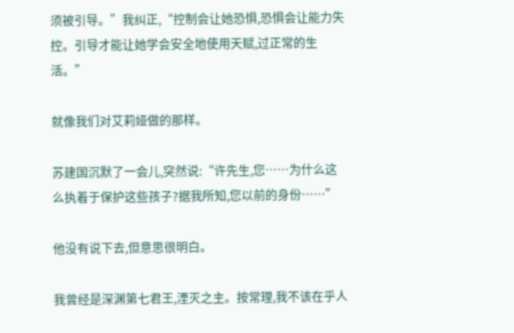须被引导。”我纠正,“控制会让她恐惧,恐惧会让能力失控。引导才能让她学会安全地使用天赋,过正常的生活。”

就像我们对艾莉娅做的那样。

苏建国沉默了一会儿,突然说:“许先生,您……为什么这么执着于保护这些孩子?据我所知,您以前的身份……”

他没有说下去,但意思很明白。

我曾经是深渊第七君王,湮灭之主。按常理,我不该在乎人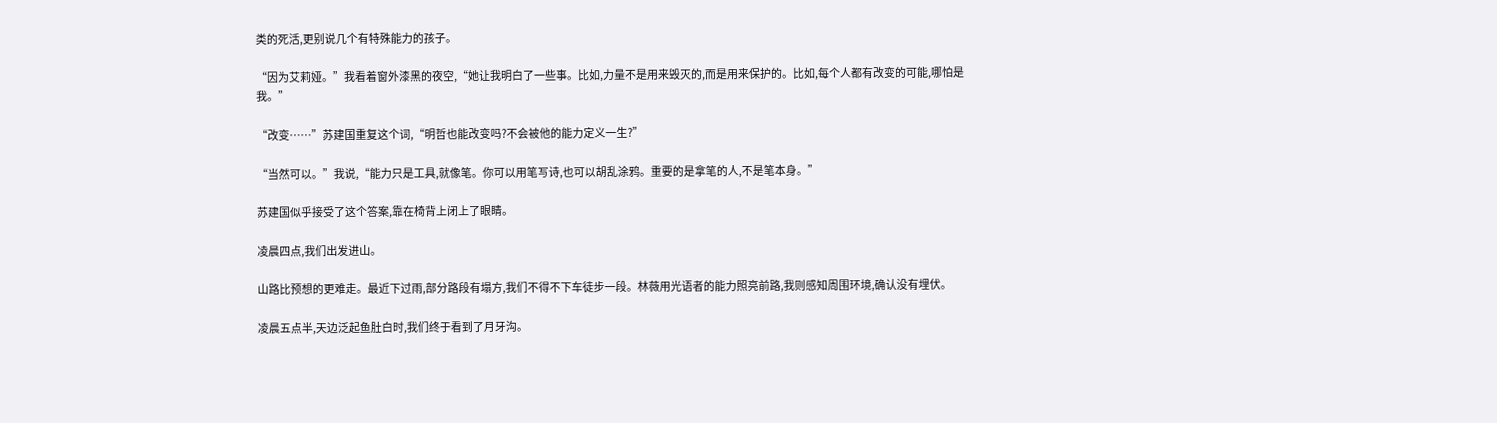类的死活,更别说几个有特殊能力的孩子。

“因为艾莉娅。”我看着窗外漆黑的夜空,“她让我明白了一些事。比如,力量不是用来毁灭的,而是用来保护的。比如,每个人都有改变的可能,哪怕是我。”

“改变……”苏建国重复这个词,“明哲也能改变吗?不会被他的能力定义一生?”

“当然可以。”我说,“能力只是工具,就像笔。你可以用笔写诗,也可以胡乱涂鸦。重要的是拿笔的人,不是笔本身。”

苏建国似乎接受了这个答案,靠在椅背上闭上了眼睛。

凌晨四点,我们出发进山。

山路比预想的更难走。最近下过雨,部分路段有塌方,我们不得不下车徒步一段。林薇用光语者的能力照亮前路,我则感知周围环境,确认没有埋伏。

凌晨五点半,天边泛起鱼肚白时,我们终于看到了月牙沟。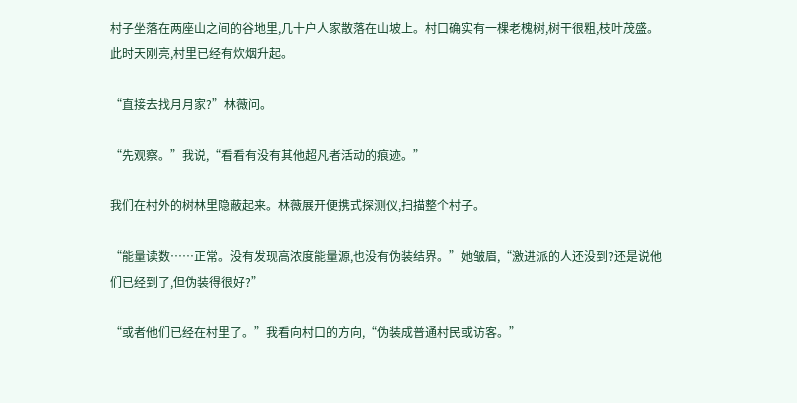村子坐落在两座山之间的谷地里,几十户人家散落在山坡上。村口确实有一棵老槐树,树干很粗,枝叶茂盛。此时天刚亮,村里已经有炊烟升起。

“直接去找月月家?”林薇问。

“先观察。”我说,“看看有没有其他超凡者活动的痕迹。”

我们在村外的树林里隐蔽起来。林薇展开便携式探测仪,扫描整个村子。

“能量读数……正常。没有发现高浓度能量源,也没有伪装结界。”她皱眉,“激进派的人还没到?还是说他们已经到了,但伪装得很好?”

“或者他们已经在村里了。”我看向村口的方向,“伪装成普通村民或访客。”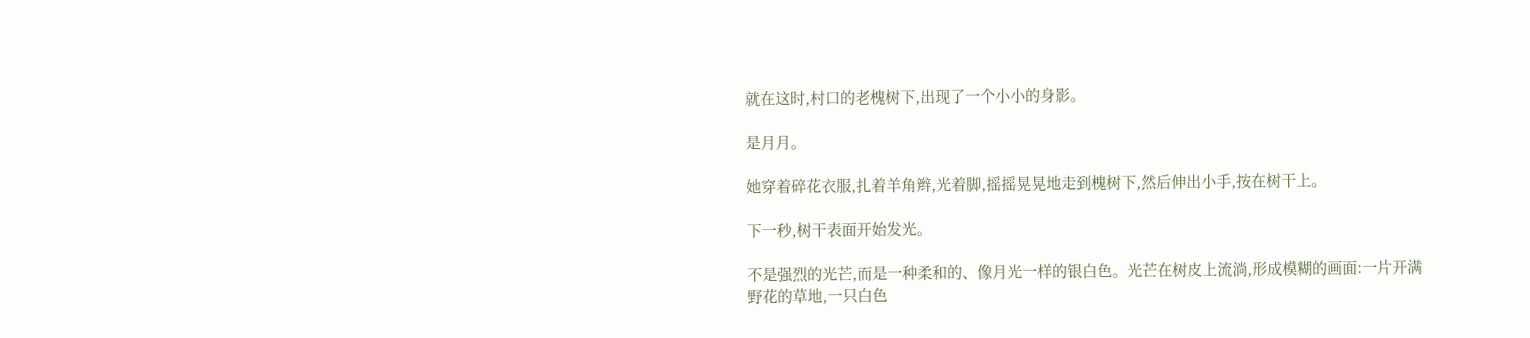就在这时,村口的老槐树下,出现了一个小小的身影。

是月月。

她穿着碎花衣服,扎着羊角辫,光着脚,摇摇晃晃地走到槐树下,然后伸出小手,按在树干上。

下一秒,树干表面开始发光。

不是强烈的光芒,而是一种柔和的、像月光一样的银白色。光芒在树皮上流淌,形成模糊的画面:一片开满野花的草地,一只白色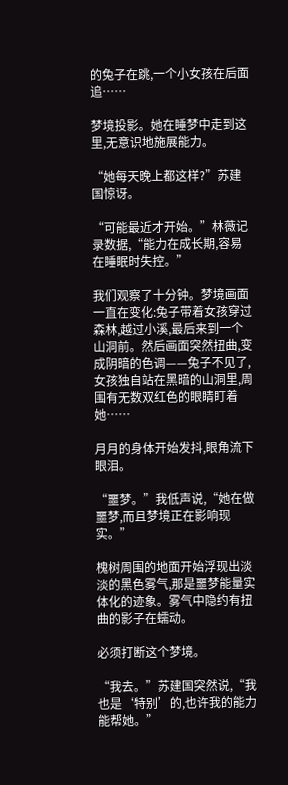的兔子在跳,一个小女孩在后面追……

梦境投影。她在睡梦中走到这里,无意识地施展能力。

“她每天晚上都这样?”苏建国惊讶。

“可能最近才开始。”林薇记录数据,“能力在成长期,容易在睡眠时失控。”

我们观察了十分钟。梦境画面一直在变化:兔子带着女孩穿过森林,越过小溪,最后来到一个山洞前。然后画面突然扭曲,变成阴暗的色调——兔子不见了,女孩独自站在黑暗的山洞里,周围有无数双红色的眼睛盯着她……

月月的身体开始发抖,眼角流下眼泪。

“噩梦。”我低声说,“她在做噩梦,而且梦境正在影响现实。”

槐树周围的地面开始浮现出淡淡的黑色雾气,那是噩梦能量实体化的迹象。雾气中隐约有扭曲的影子在蠕动。

必须打断这个梦境。

“我去。”苏建国突然说,“我也是‘特别’的,也许我的能力能帮她。”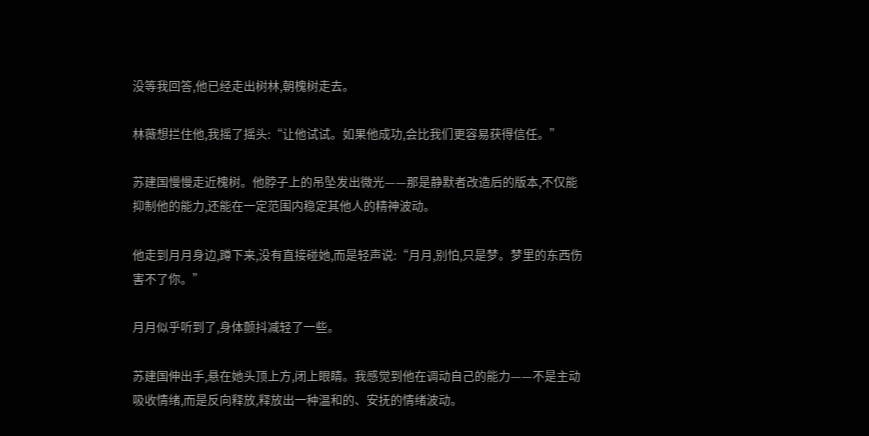没等我回答,他已经走出树林,朝槐树走去。

林薇想拦住他,我摇了摇头:“让他试试。如果他成功,会比我们更容易获得信任。”

苏建国慢慢走近槐树。他脖子上的吊坠发出微光——那是静默者改造后的版本,不仅能抑制他的能力,还能在一定范围内稳定其他人的精神波动。

他走到月月身边,蹲下来,没有直接碰她,而是轻声说:“月月,别怕,只是梦。梦里的东西伤害不了你。”

月月似乎听到了,身体颤抖减轻了一些。

苏建国伸出手,悬在她头顶上方,闭上眼睛。我感觉到他在调动自己的能力——不是主动吸收情绪,而是反向释放,释放出一种温和的、安抚的情绪波动。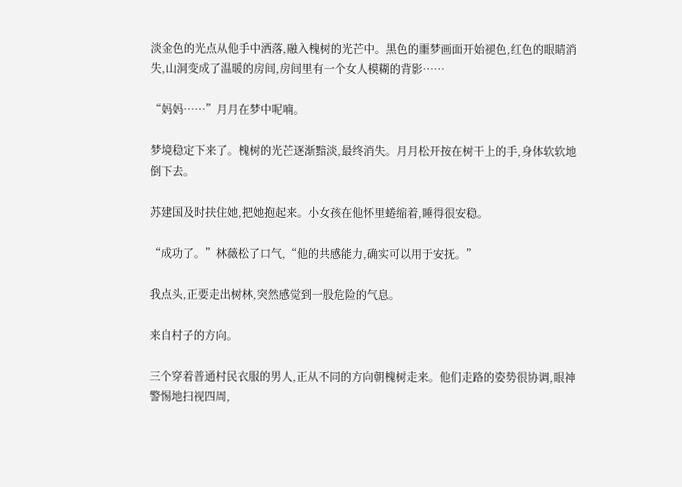淡金色的光点从他手中洒落,融入槐树的光芒中。黑色的噩梦画面开始褪色,红色的眼睛消失,山洞变成了温暖的房间,房间里有一个女人模糊的背影……

“妈妈……”月月在梦中呢喃。

梦境稳定下来了。槐树的光芒逐渐黯淡,最终消失。月月松开按在树干上的手,身体软软地倒下去。

苏建国及时扶住她,把她抱起来。小女孩在他怀里蜷缩着,睡得很安稳。

“成功了。”林薇松了口气,“他的共感能力,确实可以用于安抚。”

我点头,正要走出树林,突然感觉到一股危险的气息。

来自村子的方向。

三个穿着普通村民衣服的男人,正从不同的方向朝槐树走来。他们走路的姿势很协调,眼神警惕地扫视四周,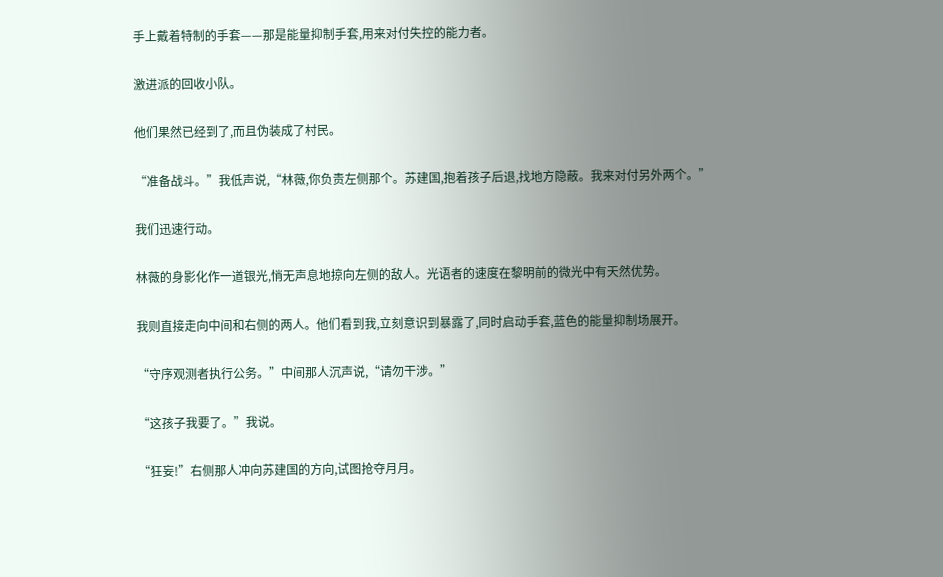手上戴着特制的手套——那是能量抑制手套,用来对付失控的能力者。

激进派的回收小队。

他们果然已经到了,而且伪装成了村民。

“准备战斗。”我低声说,“林薇,你负责左侧那个。苏建国,抱着孩子后退,找地方隐蔽。我来对付另外两个。”

我们迅速行动。

林薇的身影化作一道银光,悄无声息地掠向左侧的敌人。光语者的速度在黎明前的微光中有天然优势。

我则直接走向中间和右侧的两人。他们看到我,立刻意识到暴露了,同时启动手套,蓝色的能量抑制场展开。

“守序观测者执行公务。”中间那人沉声说,“请勿干涉。”

“这孩子我要了。”我说。

“狂妄!”右侧那人冲向苏建国的方向,试图抢夺月月。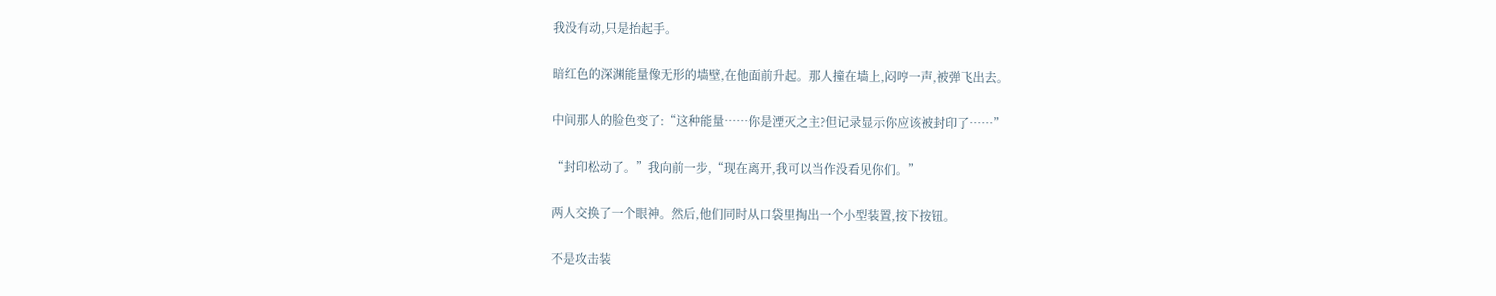我没有动,只是抬起手。

暗红色的深渊能量像无形的墙壁,在他面前升起。那人撞在墙上,闷哼一声,被弹飞出去。

中间那人的脸色变了:“这种能量……你是湮灭之主?但记录显示你应该被封印了……”

“封印松动了。”我向前一步,“现在离开,我可以当作没看见你们。”

两人交换了一个眼神。然后,他们同时从口袋里掏出一个小型装置,按下按钮。

不是攻击装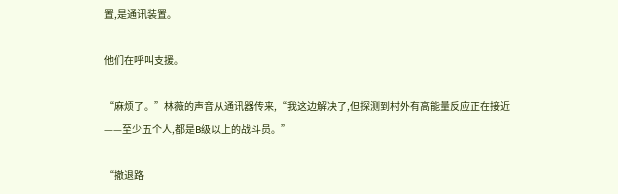置,是通讯装置。

他们在呼叫支援。

“麻烦了。”林薇的声音从通讯器传来,“我这边解决了,但探测到村外有高能量反应正在接近——至少五个人,都是B级以上的战斗员。”

“撤退路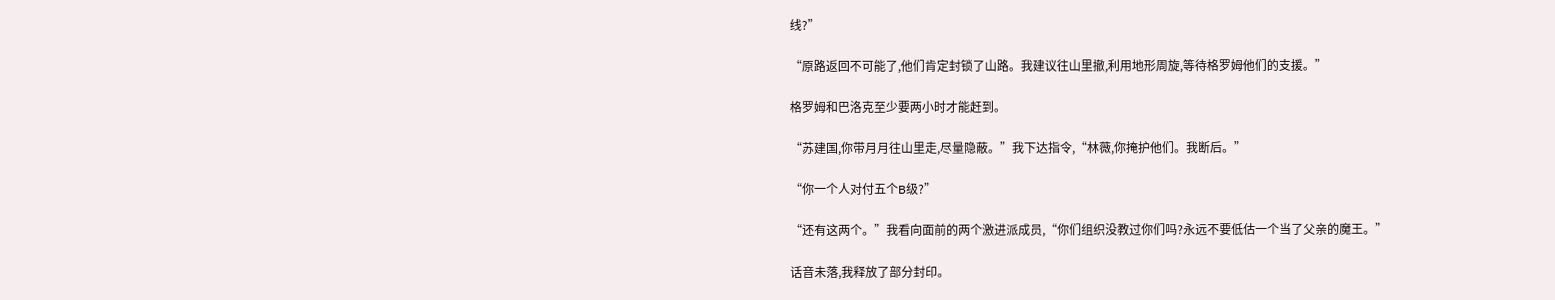线?”

“原路返回不可能了,他们肯定封锁了山路。我建议往山里撤,利用地形周旋,等待格罗姆他们的支援。”

格罗姆和巴洛克至少要两小时才能赶到。

“苏建国,你带月月往山里走,尽量隐蔽。”我下达指令,“林薇,你掩护他们。我断后。”

“你一个人对付五个B级?”

“还有这两个。”我看向面前的两个激进派成员,“你们组织没教过你们吗?永远不要低估一个当了父亲的魔王。”

话音未落,我释放了部分封印。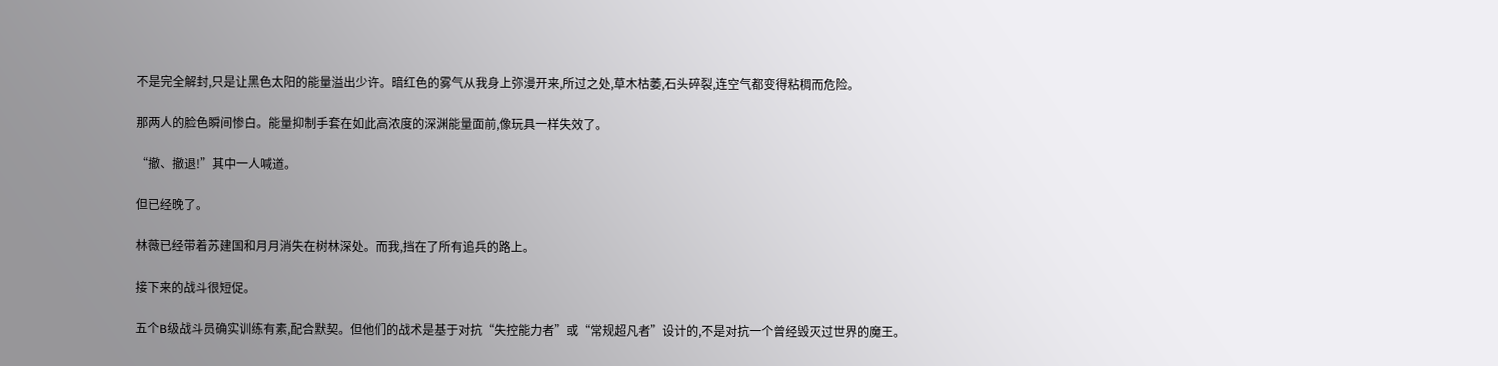不是完全解封,只是让黑色太阳的能量溢出少许。暗红色的雾气从我身上弥漫开来,所过之处,草木枯萎,石头碎裂,连空气都变得粘稠而危险。

那两人的脸色瞬间惨白。能量抑制手套在如此高浓度的深渊能量面前,像玩具一样失效了。

“撤、撤退!”其中一人喊道。

但已经晚了。

林薇已经带着苏建国和月月消失在树林深处。而我,挡在了所有追兵的路上。

接下来的战斗很短促。

五个B级战斗员确实训练有素,配合默契。但他们的战术是基于对抗“失控能力者”或“常规超凡者”设计的,不是对抗一个曾经毁灭过世界的魔王。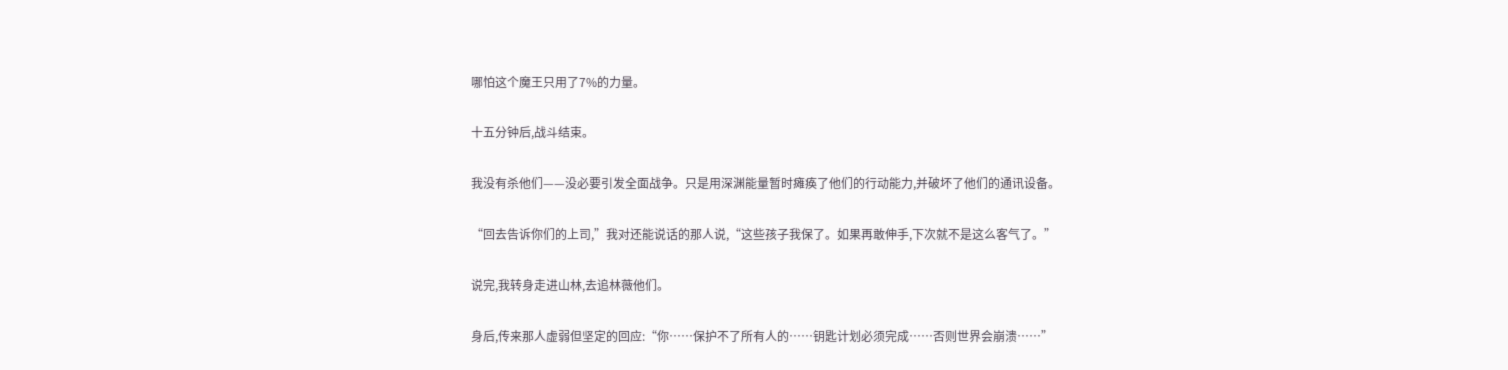哪怕这个魔王只用了7%的力量。

十五分钟后,战斗结束。

我没有杀他们——没必要引发全面战争。只是用深渊能量暂时瘫痪了他们的行动能力,并破坏了他们的通讯设备。

“回去告诉你们的上司,”我对还能说话的那人说,“这些孩子我保了。如果再敢伸手,下次就不是这么客气了。”

说完,我转身走进山林,去追林薇他们。

身后,传来那人虚弱但坚定的回应:“你……保护不了所有人的……钥匙计划必须完成……否则世界会崩溃……”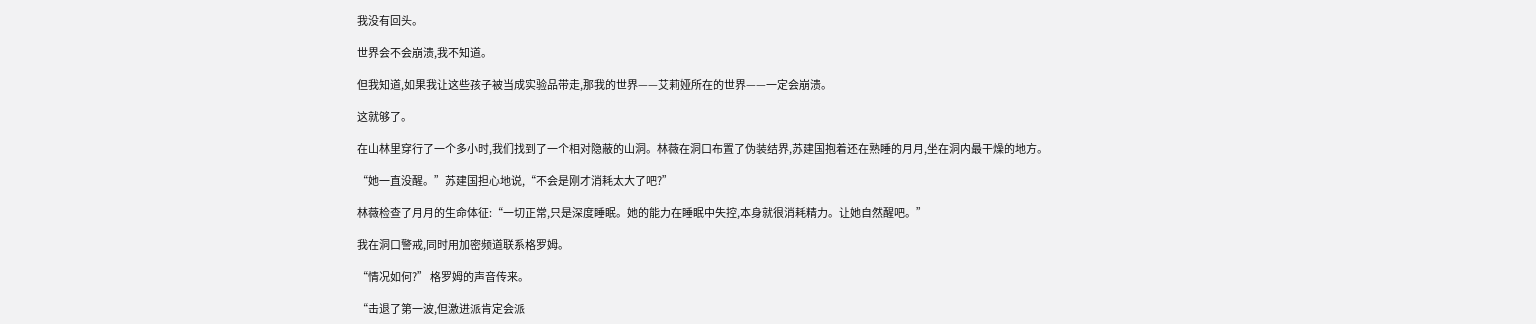我没有回头。

世界会不会崩溃,我不知道。

但我知道,如果我让这些孩子被当成实验品带走,那我的世界——艾莉娅所在的世界——一定会崩溃。

这就够了。

在山林里穿行了一个多小时,我们找到了一个相对隐蔽的山洞。林薇在洞口布置了伪装结界,苏建国抱着还在熟睡的月月,坐在洞内最干燥的地方。

“她一直没醒。”苏建国担心地说,“不会是刚才消耗太大了吧?”

林薇检查了月月的生命体征:“一切正常,只是深度睡眠。她的能力在睡眠中失控,本身就很消耗精力。让她自然醒吧。”

我在洞口警戒,同时用加密频道联系格罗姆。

“情况如何?” 格罗姆的声音传来。

“击退了第一波,但激进派肯定会派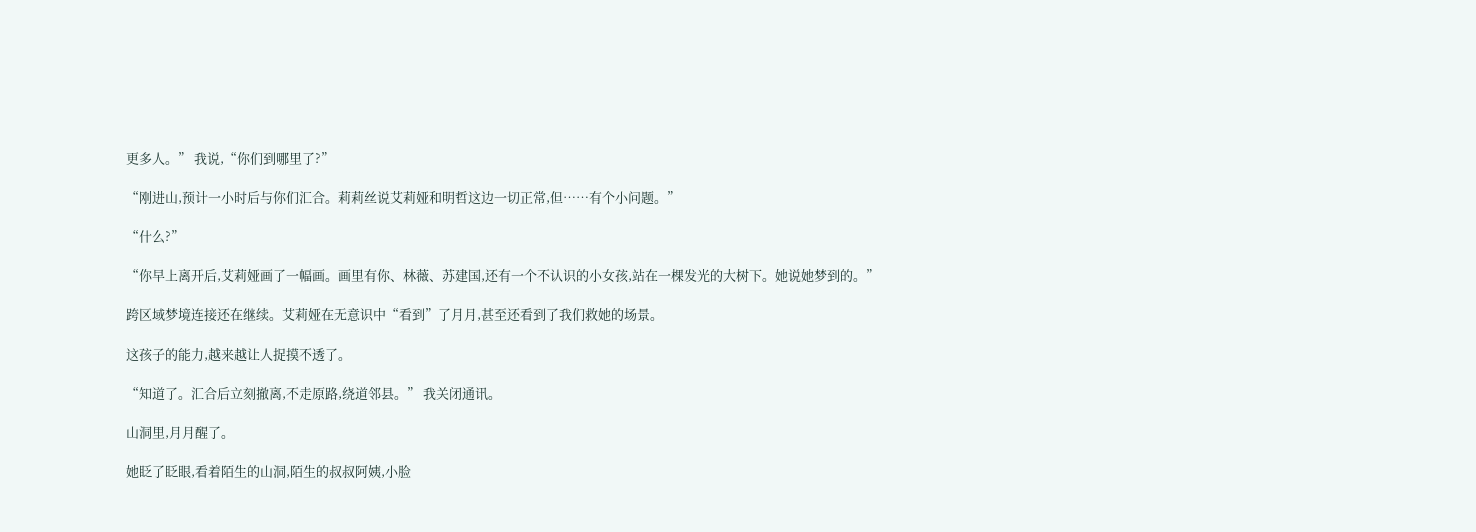更多人。” 我说,“你们到哪里了?”

“刚进山,预计一小时后与你们汇合。莉莉丝说艾莉娅和明哲这边一切正常,但……有个小问题。”

“什么?”

“你早上离开后,艾莉娅画了一幅画。画里有你、林薇、苏建国,还有一个不认识的小女孩,站在一棵发光的大树下。她说她梦到的。”

跨区域梦境连接还在继续。艾莉娅在无意识中“看到”了月月,甚至还看到了我们救她的场景。

这孩子的能力,越来越让人捉摸不透了。

“知道了。汇合后立刻撤离,不走原路,绕道邻县。” 我关闭通讯。

山洞里,月月醒了。

她眨了眨眼,看着陌生的山洞,陌生的叔叔阿姨,小脸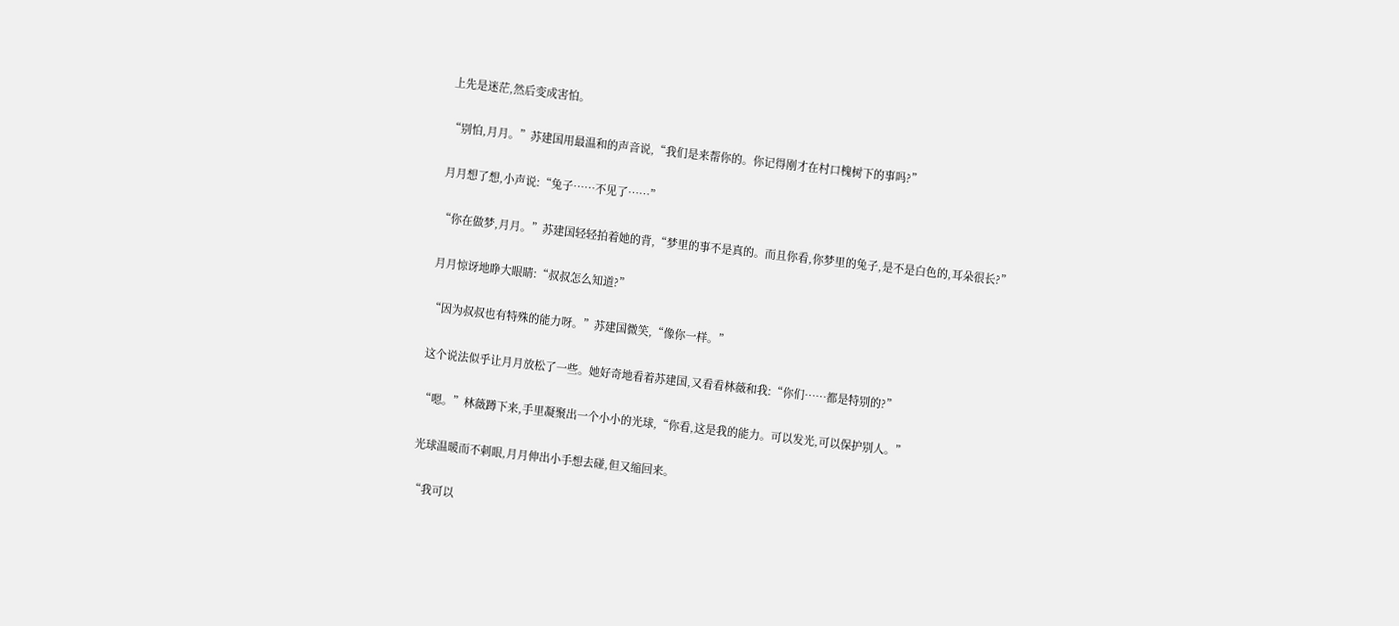上先是迷茫,然后变成害怕。

“别怕,月月。”苏建国用最温和的声音说,“我们是来帮你的。你记得刚才在村口槐树下的事吗?”

月月想了想,小声说:“兔子……不见了……”

“你在做梦,月月。”苏建国轻轻拍着她的背,“梦里的事不是真的。而且你看,你梦里的兔子,是不是白色的,耳朵很长?”

月月惊讶地睁大眼睛:“叔叔怎么知道?”

“因为叔叔也有特殊的能力呀。”苏建国微笑,“像你一样。”

这个说法似乎让月月放松了一些。她好奇地看着苏建国,又看看林薇和我:“你们……都是特别的?”

“嗯。”林薇蹲下来,手里凝聚出一个小小的光球,“你看,这是我的能力。可以发光,可以保护别人。”

光球温暖而不刺眼,月月伸出小手想去碰,但又缩回来。

“我可以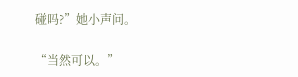碰吗?”她小声问。

“当然可以。”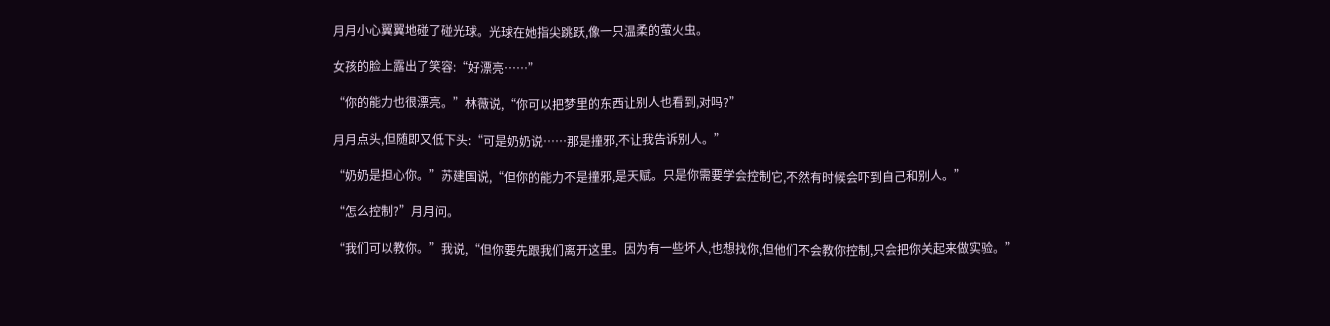月月小心翼翼地碰了碰光球。光球在她指尖跳跃,像一只温柔的萤火虫。

女孩的脸上露出了笑容:“好漂亮……”

“你的能力也很漂亮。”林薇说,“你可以把梦里的东西让别人也看到,对吗?”

月月点头,但随即又低下头:“可是奶奶说……那是撞邪,不让我告诉别人。”

“奶奶是担心你。”苏建国说,“但你的能力不是撞邪,是天赋。只是你需要学会控制它,不然有时候会吓到自己和别人。”

“怎么控制?”月月问。

“我们可以教你。”我说,“但你要先跟我们离开这里。因为有一些坏人,也想找你,但他们不会教你控制,只会把你关起来做实验。”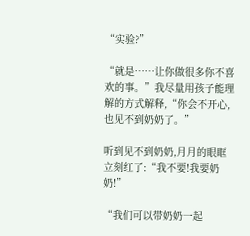“实验?”

“就是……让你做很多你不喜欢的事。”我尽量用孩子能理解的方式解释,“你会不开心,也见不到奶奶了。”

听到见不到奶奶,月月的眼眶立刻红了:“我不要!我要奶奶!”

“我们可以带奶奶一起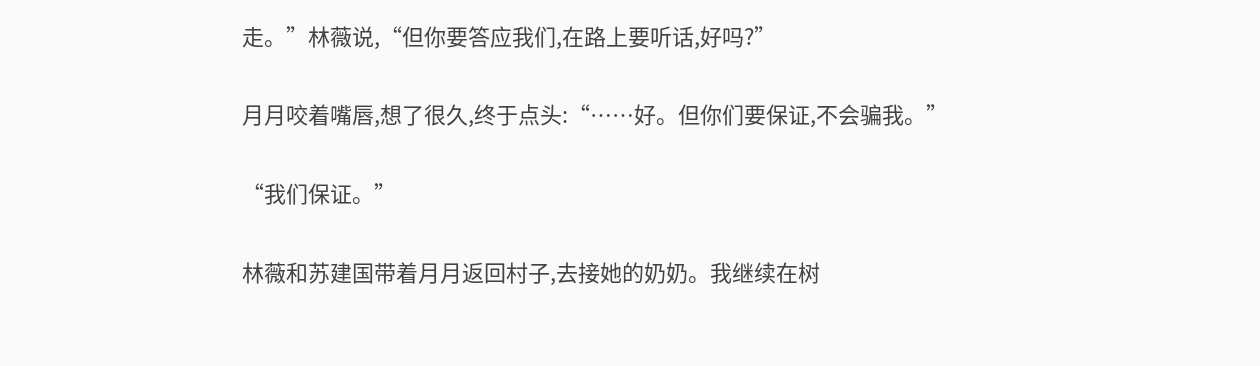走。”林薇说,“但你要答应我们,在路上要听话,好吗?”

月月咬着嘴唇,想了很久,终于点头:“……好。但你们要保证,不会骗我。”

“我们保证。”

林薇和苏建国带着月月返回村子,去接她的奶奶。我继续在树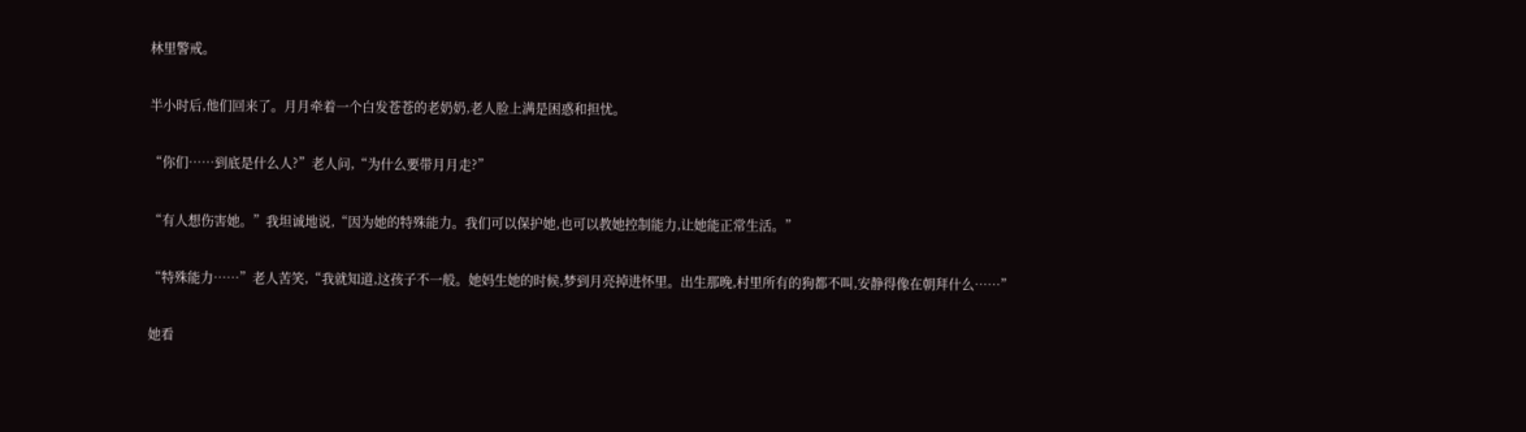林里警戒。

半小时后,他们回来了。月月牵着一个白发苍苍的老奶奶,老人脸上满是困惑和担忧。

“你们……到底是什么人?”老人问,“为什么要带月月走?”

“有人想伤害她。”我坦诚地说,“因为她的特殊能力。我们可以保护她,也可以教她控制能力,让她能正常生活。”

“特殊能力……”老人苦笑,“我就知道,这孩子不一般。她妈生她的时候,梦到月亮掉进怀里。出生那晚,村里所有的狗都不叫,安静得像在朝拜什么……”

她看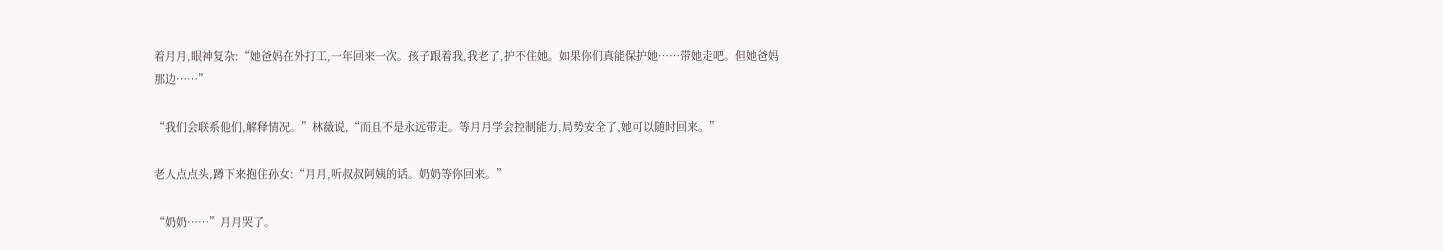着月月,眼神复杂:“她爸妈在外打工,一年回来一次。孩子跟着我,我老了,护不住她。如果你们真能保护她……带她走吧。但她爸妈那边……”

“我们会联系他们,解释情况。”林薇说,“而且不是永远带走。等月月学会控制能力,局势安全了,她可以随时回来。”

老人点点头,蹲下来抱住孙女:“月月,听叔叔阿姨的话。奶奶等你回来。”

“奶奶……”月月哭了。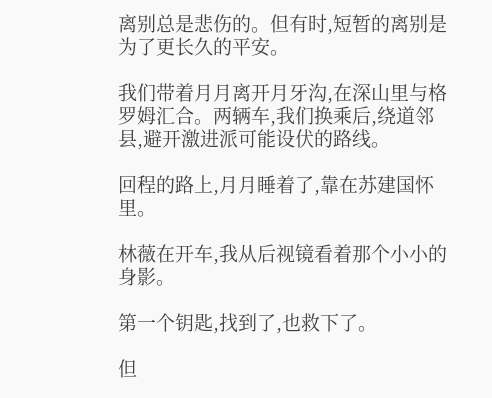离别总是悲伤的。但有时,短暂的离别是为了更长久的平安。

我们带着月月离开月牙沟,在深山里与格罗姆汇合。两辆车,我们换乘后,绕道邻县,避开激进派可能设伏的路线。

回程的路上,月月睡着了,靠在苏建国怀里。

林薇在开车,我从后视镜看着那个小小的身影。

第一个钥匙,找到了,也救下了。

但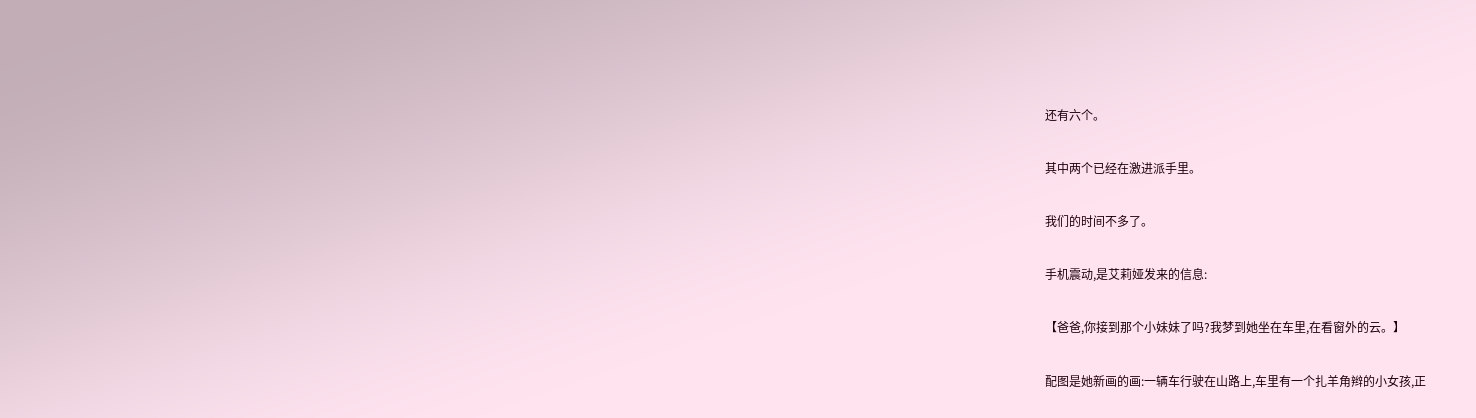还有六个。

其中两个已经在激进派手里。

我们的时间不多了。

手机震动,是艾莉娅发来的信息:

【爸爸,你接到那个小妹妹了吗?我梦到她坐在车里,在看窗外的云。】

配图是她新画的画:一辆车行驶在山路上,车里有一个扎羊角辫的小女孩,正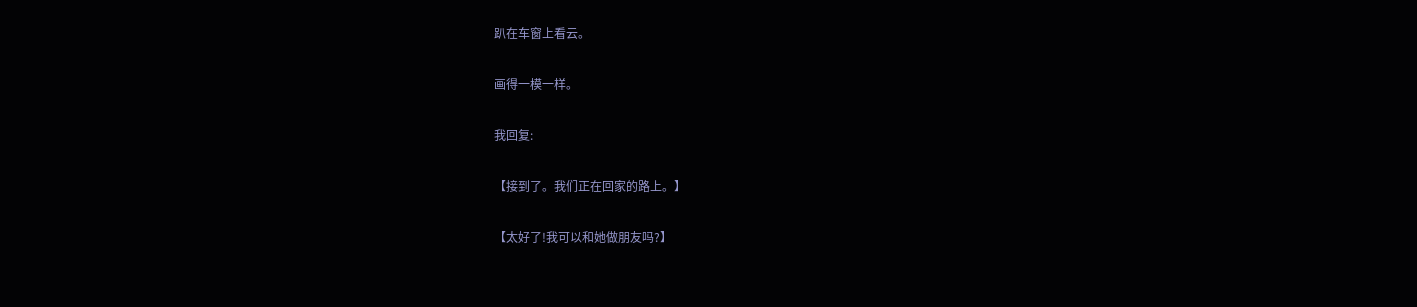趴在车窗上看云。

画得一模一样。

我回复:

【接到了。我们正在回家的路上。】

【太好了!我可以和她做朋友吗?】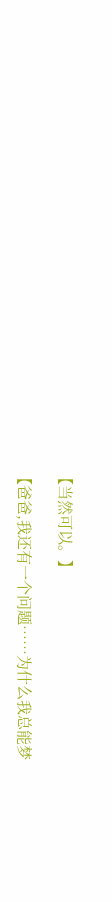【当然可以。】

【爸爸,我还有一个问题……为什么我总能梦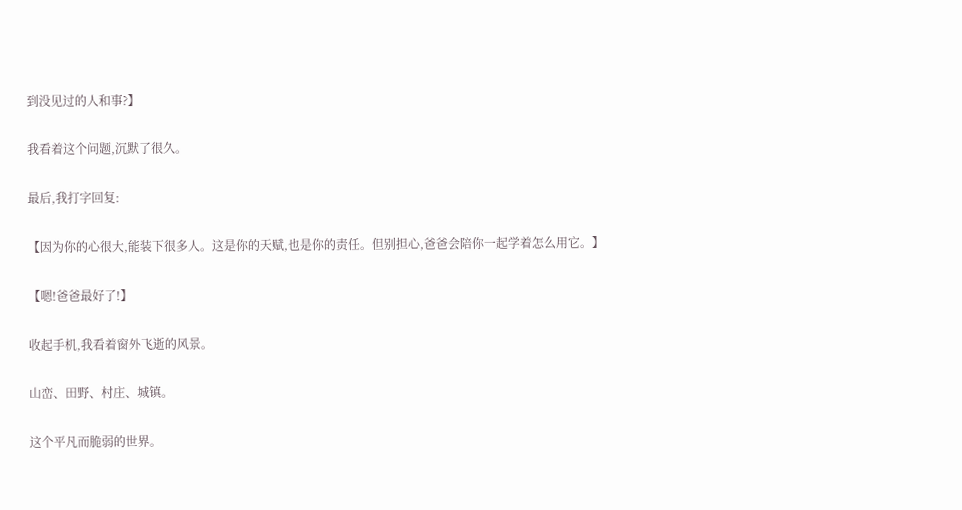到没见过的人和事?】

我看着这个问题,沉默了很久。

最后,我打字回复:

【因为你的心很大,能装下很多人。这是你的天赋,也是你的责任。但别担心,爸爸会陪你一起学着怎么用它。】

【嗯!爸爸最好了!】

收起手机,我看着窗外飞逝的风景。

山峦、田野、村庄、城镇。

这个平凡而脆弱的世界。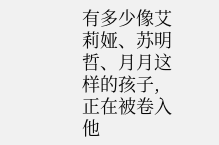有多少像艾莉娅、苏明哲、月月这样的孩子,正在被卷入他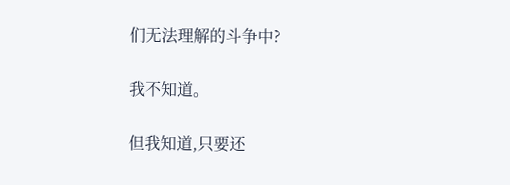们无法理解的斗争中?

我不知道。

但我知道,只要还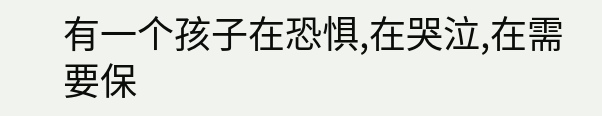有一个孩子在恐惧,在哭泣,在需要保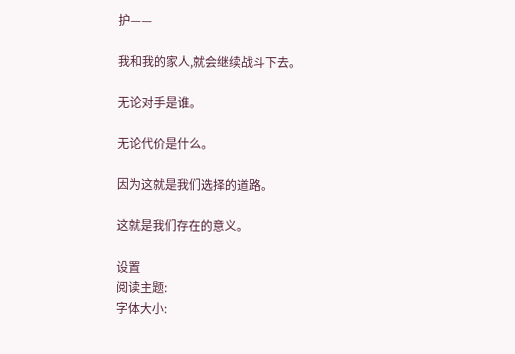护——

我和我的家人,就会继续战斗下去。

无论对手是谁。

无论代价是什么。

因为这就是我们选择的道路。

这就是我们存在的意义。

设置
阅读主题:
字体大小: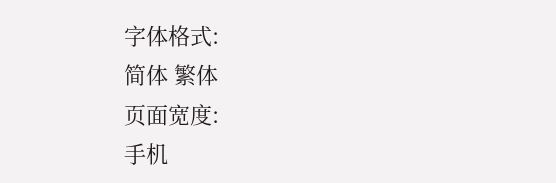字体格式:
简体 繁体
页面宽度:
手机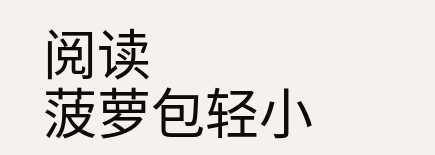阅读
菠萝包轻小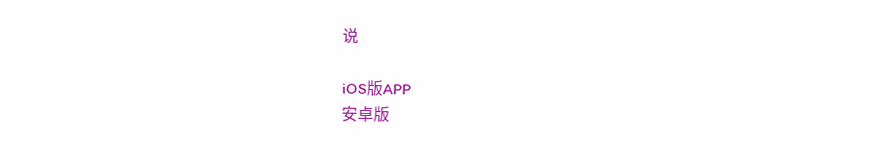说

iOS版APP
安卓版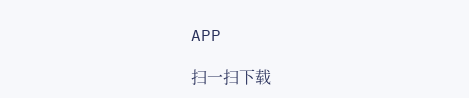APP

扫一扫下载